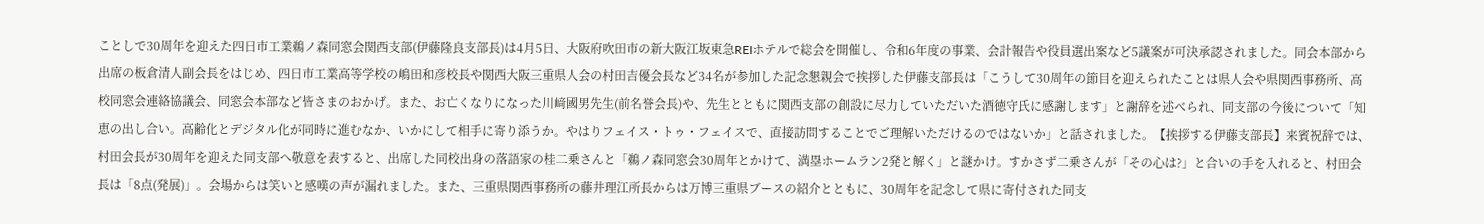ことしで30周年を迎えた四日市工業鵜ノ森同窓会関西支部(伊藤隆良支部長)は4月5日、大阪府吹田市の新大阪江坂東急REIホテルで総会を開催し、令和6年度の事業、会計報告や役員選出案など5議案が可決承認されました。同会本部から出席の板倉清人副会長をはじめ、四日市工業高等学校の嶋田和彦校長や関西大阪三重県人会の村田吉優会長など34名が参加した記念懇親会で挨拶した伊藤支部長は「こうして30周年の節目を迎えられたことは県人会や県関西事務所、高校同窓会連絡協議会、同窓会本部など皆さまのおかげ。また、お亡くなりになった川﨑國男先生(前名誉会長)や、先生とともに関西支部の創設に尽力していただいた酒徳守氏に感謝します」と謝辞を述べられ、同支部の今後について「知恵の出し合い。高齢化とデジタル化が同時に進むなか、いかにして相手に寄り添うか。やはりフェイス・トゥ・フェイスで、直接訪問することでご理解いただけるのではないか」と話されました。【挨拶する伊藤支部長】来賓祝辞では、村田会長が30周年を迎えた同支部へ敬意を表すると、出席した同校出身の落語家の桂二乗さんと「鵜ノ森同窓会30周年とかけて、満塁ホームラン2発と解く」と謎かけ。すかさず二乗さんが「その心は?」と合いの手を入れると、村田会長は「8点(発展)」。会場からは笑いと感嘆の声が漏れました。また、三重県関西事務所の藤井理江所長からは万博三重県ブースの紹介とともに、30周年を記念して県に寄付された同支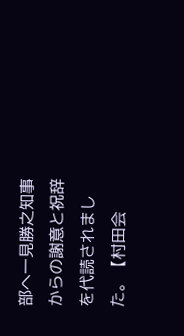部へ一見勝之知事からの謝意と祝辞を代読されました。【村田会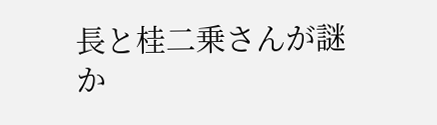長と桂二乗さんが謎か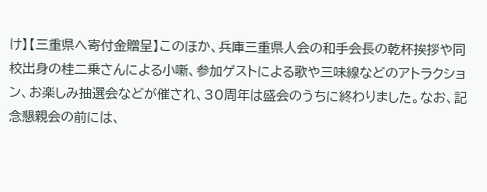け】【三重県へ寄付金贈呈】このほか、兵庫三重県人会の和手会長の乾杯挨拶や同校出身の桂二乗さんによる小噺、参加ゲストによる歌や三味線などのアトラクション、お楽しみ抽選会などが催され、30周年は盛会のうちに終わりました。なお、記念懇親会の前には、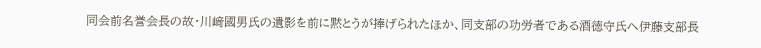同会前名誉会長の故・川﨑國男氏の遺影を前に黙とうが捧げられたほか、同支部の功労者である酒徳守氏へ伊藤支部長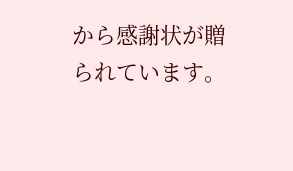から感謝状が贈られています。